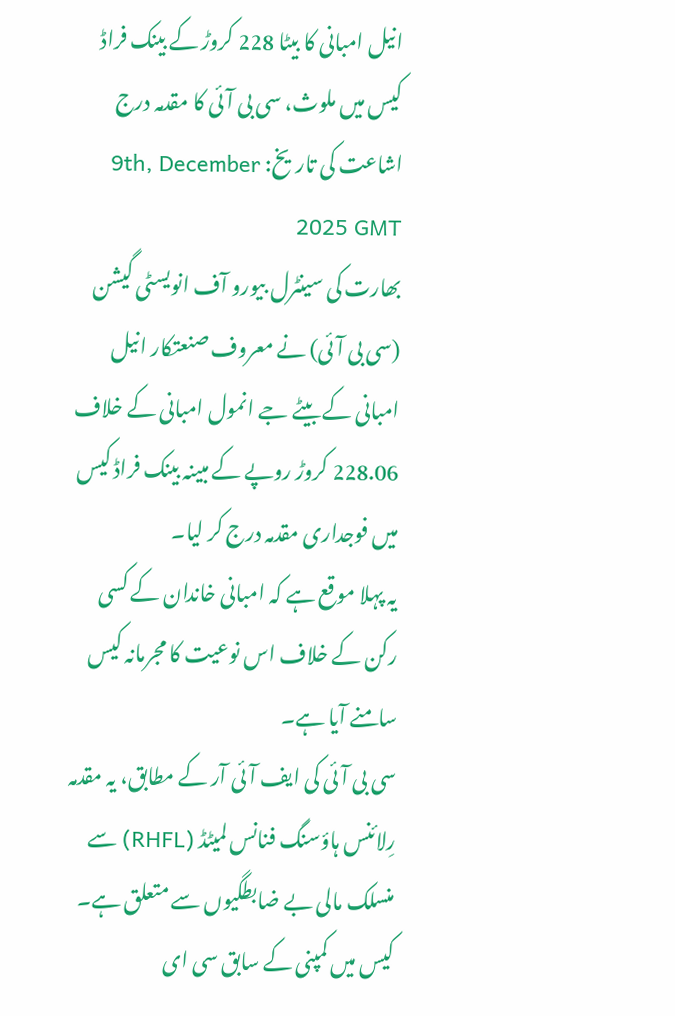انیل امبانی کا بیٹا 228 کروڑ کے بینک فراڈ کیس میں ملوث، سی بی آئی کا مقدمہ درج
اشاعت کی تاریخ: 9th, December 2025 GMT
بھارت کی سینٹرل بیورو آف انویسٹی گیشن (سی بی آئی) نے معروف صنعتکار انیل امبانی کے بیٹے جے انمول امبانی کے خلاف 228.06 کروڑ روپے کے مبینہ بینک فراڈ کیس میں فوجداری مقدمہ درج کر لیا۔
یہ پہلا موقع ہے کہ امبانی خاندان کے کسی رکن کے خلاف اس نوعیت کا مجرمانہ کیس سامنے آیا ہے۔
سی بی آئی کی ایف آئی آر کے مطابق، یہ مقدمہ رِلائنس ہاؤسنگ فنانس لمیٹڈ (RHFL) سے منسلک مالی بے ضابطگیوں سے متعلق ہے۔ کیس میں کمپنی کے سابق سی ای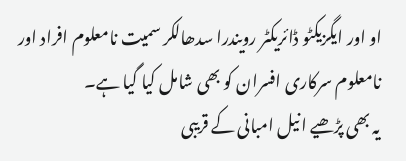او اور ایگزیکٹو ڈائریکٹر رویندرا سدھالکر سمیت نامعلوم افراد اور نامعلوم سرکاری افسران کو بھی شامل کیا گیا ہے۔
یہ بھی پڑھیے انیل امبانی کے قریبی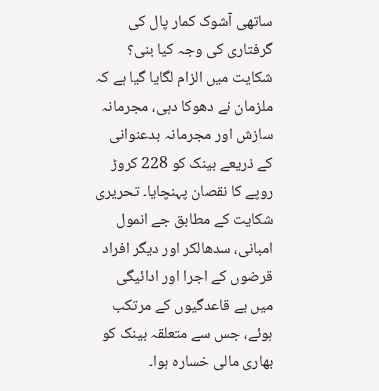ساتھی آشوک کمار پال کی گرفتاری کی وجہ کیا بنی؟
شکایت میں الزام لگایا گیا ہے کہ ملزمان نے دھوکا دہی، مجرمانہ سازش اور مجرمانہ بدعنوانی کے ذریعے بینک کو 228 کروڑ روپے کا نقصان پہنچایا۔ تحریری شکایت کے مطابق جے انمول امبانی، سدھالکر اور دیگر افراد قرضوں کے اجرا اور ادائیگی میں بے قاعدگیوں کے مرتکب ہوئے، جس سے متعلقہ بینک کو بھاری مالی خسارہ ہوا۔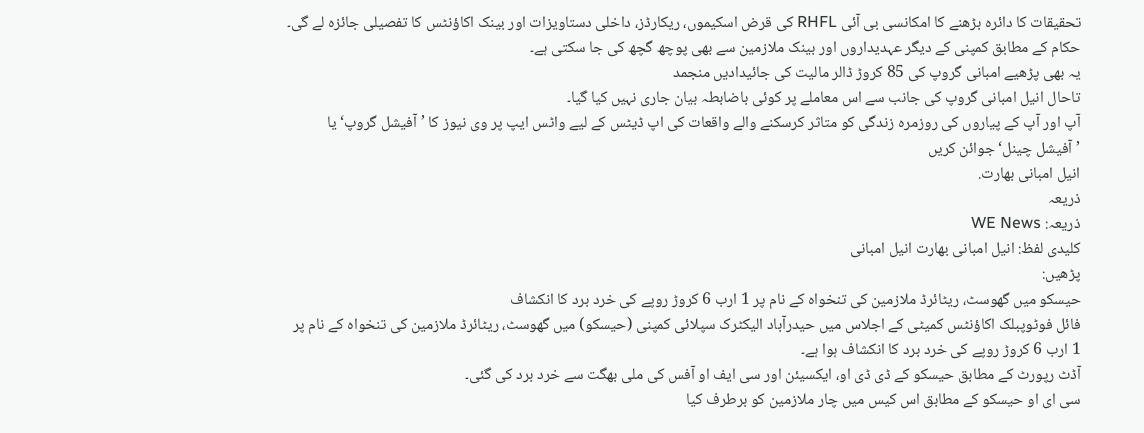تحقیقات کا دائرہ بڑھنے کا امکانسی بی آئی RHFL کی قرض اسکیموں، ریکارڈز، داخلی دستاویزات اور بینک اکاؤنٹس کا تفصیلی جائزہ لے گی۔ حکام کے مطابق کمپنی کے دیگر عہدیداروں اور بینک ملازمین سے بھی پوچھ گچھ کی جا سکتی ہے۔
یہ بھی پڑھیے امبانی گروپ کی 85 کروڑ ڈالر مالیت کی جائیدادیں منجمد
تاحال انیل امبانی گروپ کی جانب سے اس معاملے پر کوئی باضابطہ بیان جاری نہیں کیا گیا۔
آپ اور آپ کے پیاروں کی روزمرہ زندگی کو متاثر کرسکنے والے واقعات کی اپ ڈیٹس کے لیے واٹس ایپ پر وی نیوز کا ’آفیشل گروپ‘ یا ’آفیشل چینل‘ جوائن کریں
انیل امبانی بھارت.
ذریعہ
ذریعہ: WE News
کلیدی لفظ: انیل امبانی بھارت انیل امبانی
پڑھیں:
حیسکو میں گھوسٹ، ریٹائرڈ ملازمین کی تنخواہ کے نام پر 1 ارب 6 کروڑ روپے کی خرد برد کا انکشاف
فائل فوٹوپبلک اکاؤنٹس کمیٹی کے اجلاس میں حیدرآباد الیکٹرک سپلائی کمپنی (حیسکو) میں گھوسٹ، ریٹائرڈ ملازمین کی تنخواہ کے نام پر 1 ارب 6 کروڑ روپے کی خرد برد کا انکشاف ہوا ہے۔
آڈٹ رپورٹ کے مطابق حیسکو کے ڈی ڈی او، ایکسیئن اور سی ایف او آفس کی ملی بھگت سے خرد برد کی گئی۔
سی ای او حیسکو کے مطابق اس کیس میں چار ملازمین کو برطرف کیا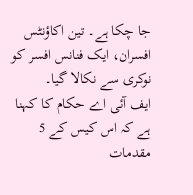جا چکا ہے۔ تین اکاؤنٹس افسران، ایک فنانس افسر کو نوکری سے نکالا گیا۔
ایف آئی اے حکام کا کہنا ہے کہ اس کیس کے 5 مقدمات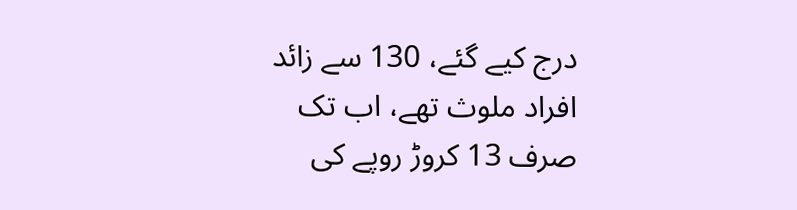درج کیے گئے، 130 سے زائد افراد ملوث تھے، اب تک صرف 13 کروڑ روپے کی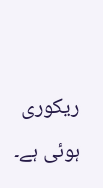ریکوری ہوئی ہے۔